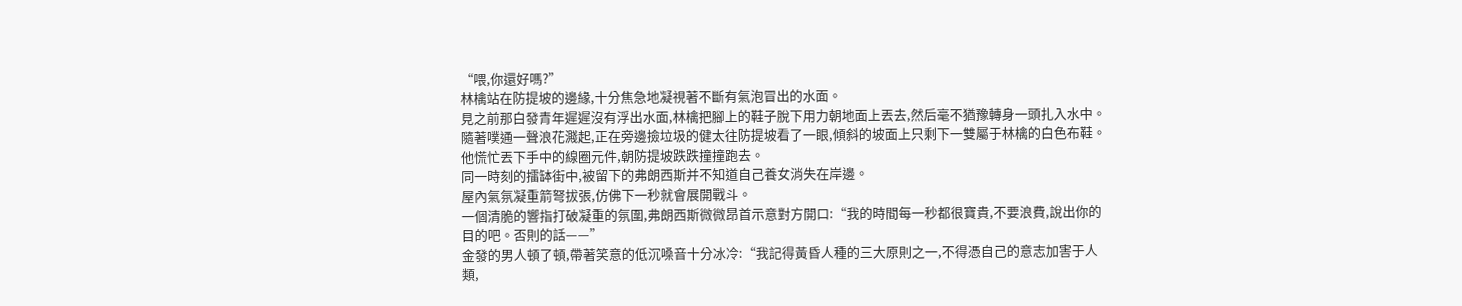“喂,你還好嗎?”
林檎站在防提坡的邊緣,十分焦急地凝視著不斷有氣泡冒出的水面。
見之前那白發青年遲遲沒有浮出水面,林檎把腳上的鞋子脫下用力朝地面上丟去,然后毫不猶豫轉身一頭扎入水中。
隨著噗通一聲浪花濺起,正在旁邊撿垃圾的健太往防提坡看了一眼,傾斜的坡面上只剩下一雙屬于林檎的白色布鞋。
他慌忙丟下手中的線圈元件,朝防提坡跌跌撞撞跑去。
同一時刻的擂缽街中,被留下的弗朗西斯并不知道自己養女消失在岸邊。
屋內氣氛凝重箭弩拔張,仿佛下一秒就會展開戰斗。
一個清脆的響指打破凝重的氛圍,弗朗西斯微微昂首示意對方開口:“我的時間每一秒都很寶貴,不要浪費,說出你的目的吧。否則的話——”
金發的男人頓了頓,帶著笑意的低沉嗓音十分冰冷:“我記得黃昏人種的三大原則之一,不得憑自己的意志加害于人類,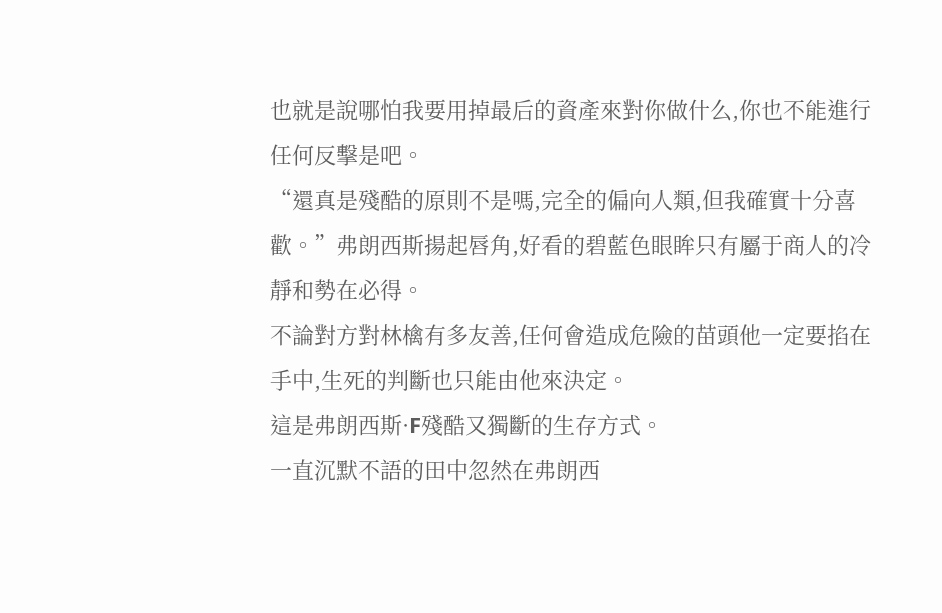也就是說哪怕我要用掉最后的資產來對你做什么,你也不能進行任何反擊是吧。
“還真是殘酷的原則不是嗎,完全的偏向人類,但我確實十分喜歡。”弗朗西斯揚起唇角,好看的碧藍色眼眸只有屬于商人的冷靜和勢在必得。
不論對方對林檎有多友善,任何會造成危險的苗頭他一定要掐在手中,生死的判斷也只能由他來決定。
這是弗朗西斯·F殘酷又獨斷的生存方式。
一直沉默不語的田中忽然在弗朗西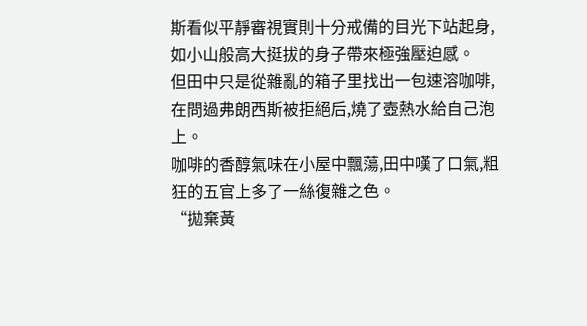斯看似平靜審視實則十分戒備的目光下站起身,如小山般高大挺拔的身子帶來極強壓迫感。
但田中只是從雜亂的箱子里找出一包速溶咖啡,在問過弗朗西斯被拒絕后,燒了壺熱水給自己泡上。
咖啡的香醇氣味在小屋中飄蕩,田中嘆了口氣,粗狂的五官上多了一絲復雜之色。
“拋棄黃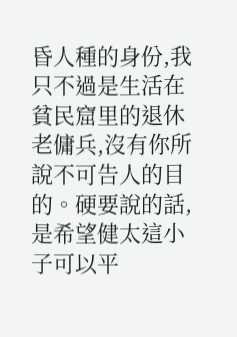昏人種的身份,我只不過是生活在貧民窟里的退休老傭兵,沒有你所說不可告人的目的。硬要說的話,是希望健太這小子可以平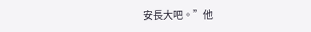安長大吧。”他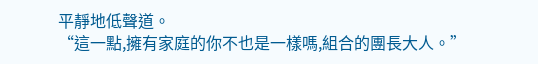平靜地低聲道。
“這一點,擁有家庭的你不也是一樣嗎,組合的團長大人。”